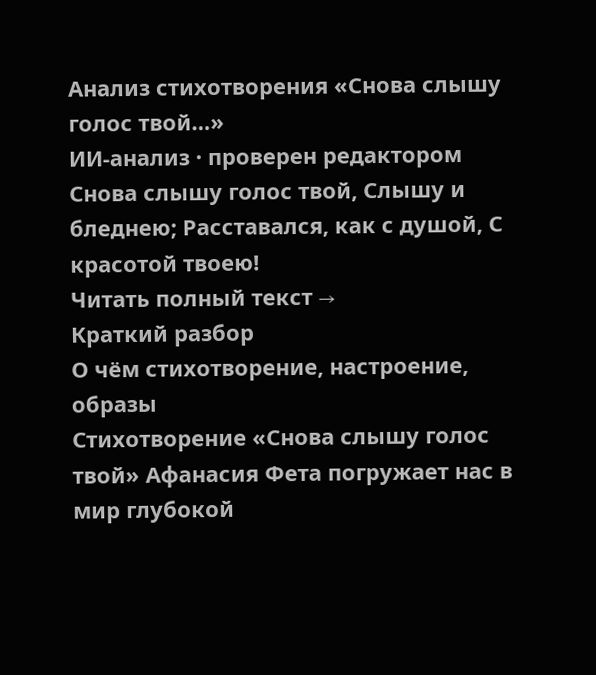Анализ стихотворения «Снова слышу голос твой…»
ИИ-анализ · проверен редактором
Снова слышу голос твой, Слышу и бледнею; Расставался, как с душой, С красотой твоею!
Читать полный текст →
Краткий разбор
О чём стихотворение, настроение, образы
Стихотворение «Снова слышу голос твой» Афанасия Фета погружает нас в мир глубокой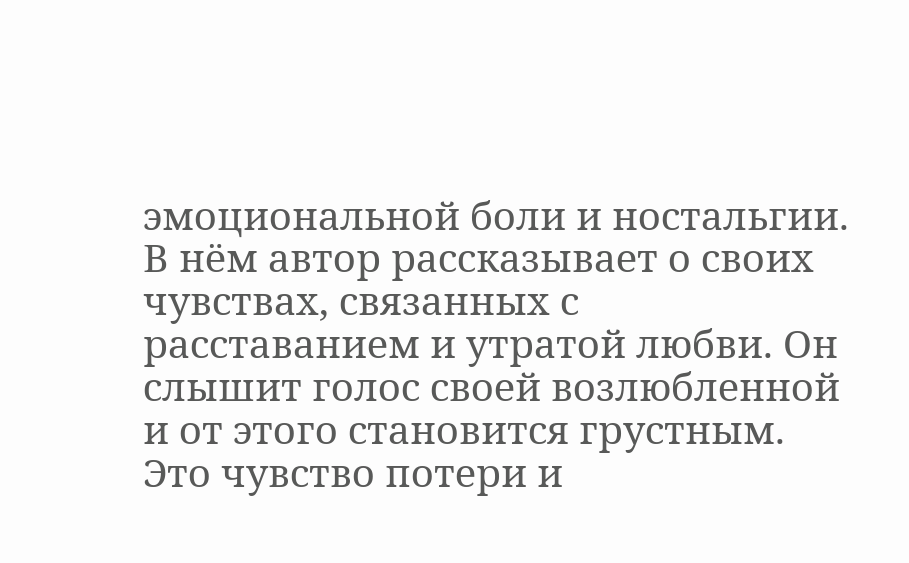эмоциональной боли и ностальгии. В нём автор рассказывает о своих чувствах, связанных с расставанием и утратой любви. Он слышит голос своей возлюбленной и от этого становится грустным. Это чувство потери и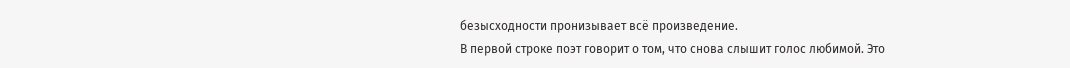безысходности пронизывает всё произведение.
В первой строке поэт говорит о том, что снова слышит голос любимой. Это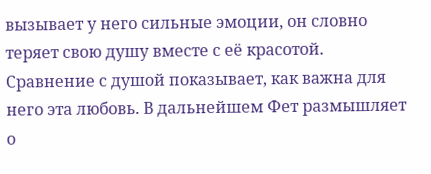вызывает у него сильные эмоции, он словно теряет свою душу вместе с её красотой. Сравнение с душой показывает, как важна для него эта любовь. В дальнейшем Фет размышляет о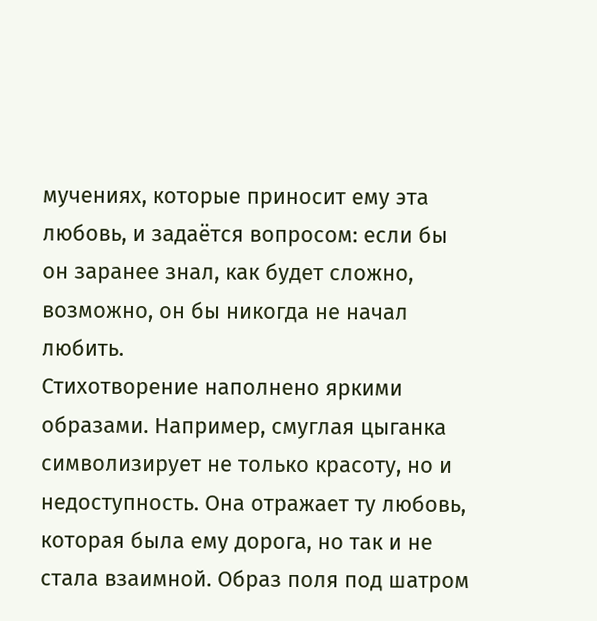мучениях, которые приносит ему эта любовь, и задаётся вопросом: если бы он заранее знал, как будет сложно, возможно, он бы никогда не начал любить.
Стихотворение наполнено яркими образами. Например, смуглая цыганка символизирует не только красоту, но и недоступность. Она отражает ту любовь, которая была ему дорога, но так и не стала взаимной. Образ поля под шатром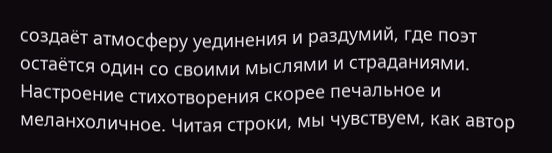создаёт атмосферу уединения и раздумий, где поэт остаётся один со своими мыслями и страданиями.
Настроение стихотворения скорее печальное и меланхоличное. Читая строки, мы чувствуем, как автор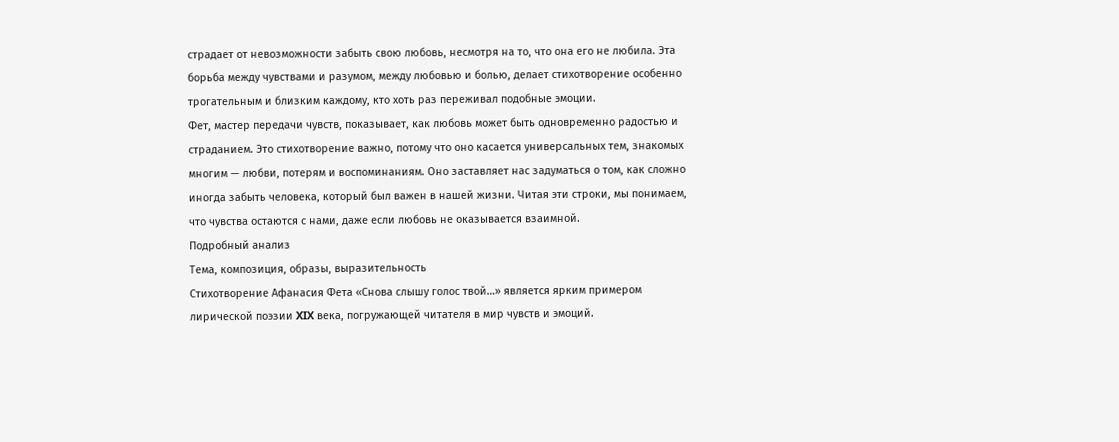страдает от невозможности забыть свою любовь, несмотря на то, что она его не любила. Эта борьба между чувствами и разумом, между любовью и болью, делает стихотворение особенно трогательным и близким каждому, кто хоть раз переживал подобные эмоции.
Фет, мастер передачи чувств, показывает, как любовь может быть одновременно радостью и страданием. Это стихотворение важно, потому что оно касается универсальных тем, знакомых многим — любви, потерям и воспоминаниям. Оно заставляет нас задуматься о том, как сложно иногда забыть человека, который был важен в нашей жизни. Читая эти строки, мы понимаем, что чувства остаются с нами, даже если любовь не оказывается взаимной.
Подробный анализ
Тема, композиция, образы, выразительность
Стихотворение Афанасия Фета «Снова слышу голос твой…» является ярким примером лирической поэзии XIX века, погружающей читателя в мир чувств и эмоций.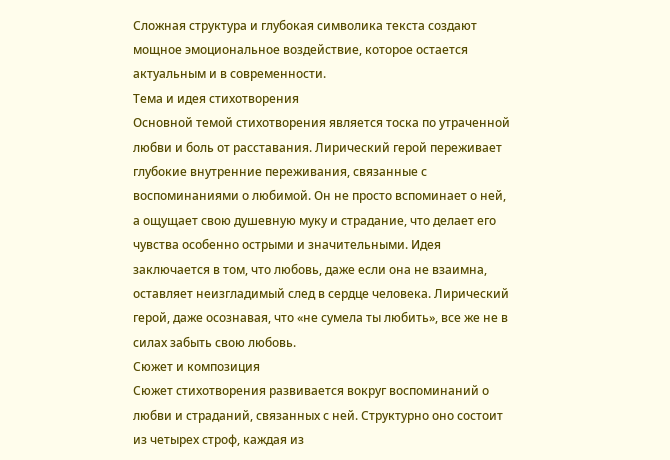Сложная структура и глубокая символика текста создают мощное эмоциональное воздействие, которое остается актуальным и в современности.
Тема и идея стихотворения
Основной темой стихотворения является тоска по утраченной любви и боль от расставания. Лирический герой переживает глубокие внутренние переживания, связанные с воспоминаниями о любимой. Он не просто вспоминает о ней, а ощущает свою душевную муку и страдание, что делает его чувства особенно острыми и значительными. Идея заключается в том, что любовь, даже если она не взаимна, оставляет неизгладимый след в сердце человека. Лирический герой, даже осознавая, что «не сумела ты любить», все же не в силах забыть свою любовь.
Сюжет и композиция
Сюжет стихотворения развивается вокруг воспоминаний о любви и страданий, связанных с ней. Структурно оно состоит из четырех строф, каждая из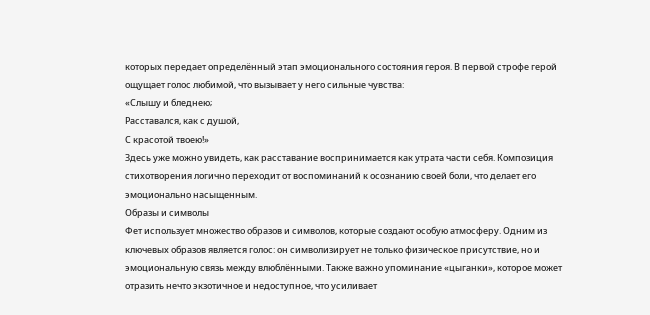которых передает определённый этап эмоционального состояния героя. В первой строфе герой ощущает голос любимой, что вызывает у него сильные чувства:
«Слышу и бледнею;
Расставался, как с душой,
С красотой твоею!»
Здесь уже можно увидеть, как расставание воспринимается как утрата части себя. Композиция стихотворения логично переходит от воспоминаний к осознанию своей боли, что делает его эмоционально насыщенным.
Образы и символы
Фет использует множество образов и символов, которые создают особую атмосферу. Одним из ключевых образов является голос: он символизирует не только физическое присутствие, но и эмоциональную связь между влюблёнными. Также важно упоминание «цыганки», которое может отразить нечто экзотичное и недоступное, что усиливает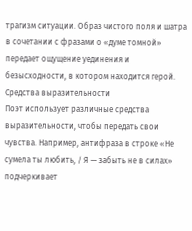трагизм ситуации. Образ чистого поля и шатра в сочетании с фразами о «думе томной» передает ощущение уединения и безысходности, в котором находится герой.
Средства выразительности
Поэт использует различные средства выразительности, чтобы передать свои чувства. Например, антифраза в строке «Не сумела ты любить, / Я — забыть не в силах» подчеркивает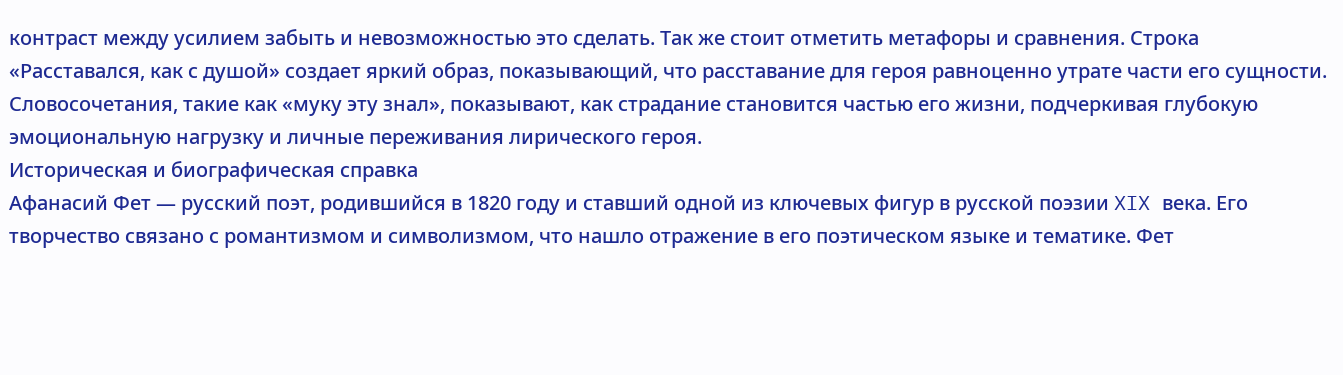контраст между усилием забыть и невозможностью это сделать. Так же стоит отметить метафоры и сравнения. Строка «Расставался, как с душой» создает яркий образ, показывающий, что расставание для героя равноценно утрате части его сущности.
Словосочетания, такие как «муку эту знал», показывают, как страдание становится частью его жизни, подчеркивая глубокую эмоциональную нагрузку и личные переживания лирического героя.
Историческая и биографическая справка
Афанасий Фет — русский поэт, родившийся в 1820 году и ставший одной из ключевых фигур в русской поэзии XIX века. Его творчество связано с романтизмом и символизмом, что нашло отражение в его поэтическом языке и тематике. Фет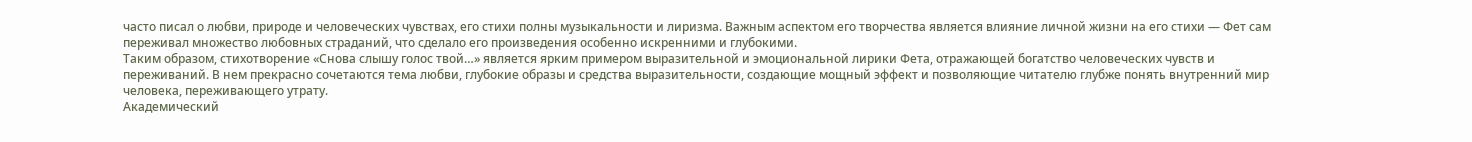часто писал о любви, природе и человеческих чувствах, его стихи полны музыкальности и лиризма. Важным аспектом его творчества является влияние личной жизни на его стихи — Фет сам переживал множество любовных страданий, что сделало его произведения особенно искренними и глубокими.
Таким образом, стихотворение «Снова слышу голос твой…» является ярким примером выразительной и эмоциональной лирики Фета, отражающей богатство человеческих чувств и переживаний. В нем прекрасно сочетаются тема любви, глубокие образы и средства выразительности, создающие мощный эффект и позволяющие читателю глубже понять внутренний мир человека, переживающего утрату.
Академический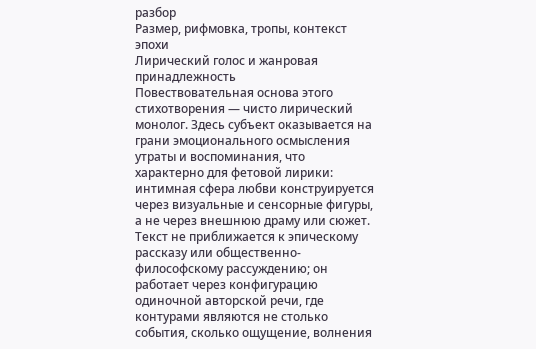разбор
Размер, рифмовка, тропы, контекст эпохи
Лирический голос и жанровая принадлежность
Повествовательная основа этого стихотворения — чисто лирический монолог. Здесь субъект оказывается на грани эмоционального осмысления утраты и воспоминания, что характерно для фетовой лирики: интимная сфера любви конструируется через визуальные и сенсорные фигуры, а не через внешнюю драму или сюжет. Текст не приближается к эпическому рассказу или общественно-философскому рассуждению; он работает через конфигурацию одиночной авторской речи, где контурами являются не столько события, сколько ощущение, волнения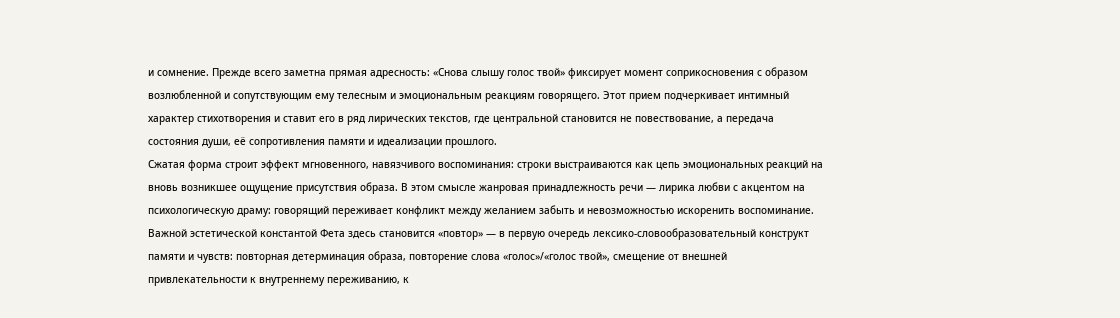и сомнение. Прежде всего заметна прямая адресность: «Снова слышу голос твой» фиксирует момент соприкосновения с образом возлюбленной и сопутствующим ему телесным и эмоциональным реакциям говорящего. Этот прием подчеркивает интимный характер стихотворения и ставит его в ряд лирических текстов, где центральной становится не повествование, а передача состояния души, её сопротивления памяти и идеализации прошлого.
Сжатая форма строит эффект мгновенного, навязчивого воспоминания: строки выстраиваются как цепь эмоциональных реакций на вновь возникшее ощущение присутствия образа. В этом смысле жанровая принадлежность речи — лирика любви с акцентом на психологическую драму: говорящий переживает конфликт между желанием забыть и невозможностью искоренить воспоминание. Важной эстетической константой Фета здесь становится «повтор» — в первую очередь лексико-словообразовательный конструкт памяти и чувств: повторная детерминация образа, повторение слова «голос»/«голос твой», смещение от внешней привлекательности к внутреннему переживанию, к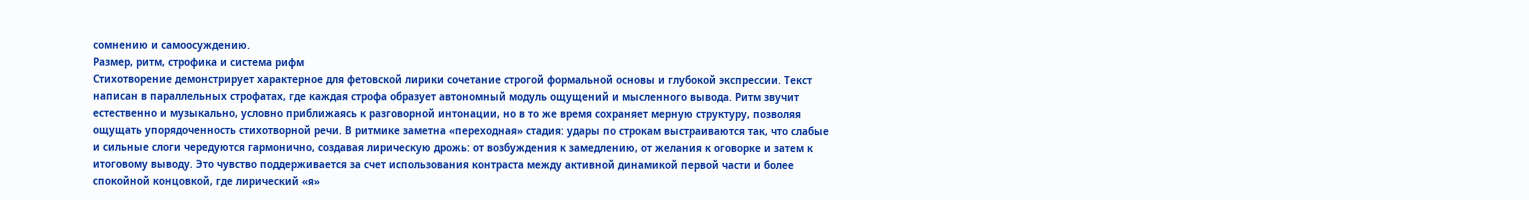сомнению и самоосуждению.
Размер, ритм, строфика и система рифм
Стихотворение демонстрирует характерное для фетовской лирики сочетание строгой формальной основы и глубокой экспрессии. Текст написан в параллельных строфатах, где каждая строфа образует автономный модуль ощущений и мысленного вывода. Ритм звучит естественно и музыкально, условно приближаясь к разговорной интонации, но в то же время сохраняет мерную структуру, позволяя ощущать упорядоченность стихотворной речи. В ритмике заметна «переходная» стадия: удары по строкам выстраиваются так, что слабые и сильные слоги чередуются гармонично, создавая лирическую дрожь: от возбуждения к замедлению, от желания к оговорке и затем к итоговому выводу. Это чувство поддерживается за счет использования контраста между активной динамикой первой части и более спокойной концовкой, где лирический «я»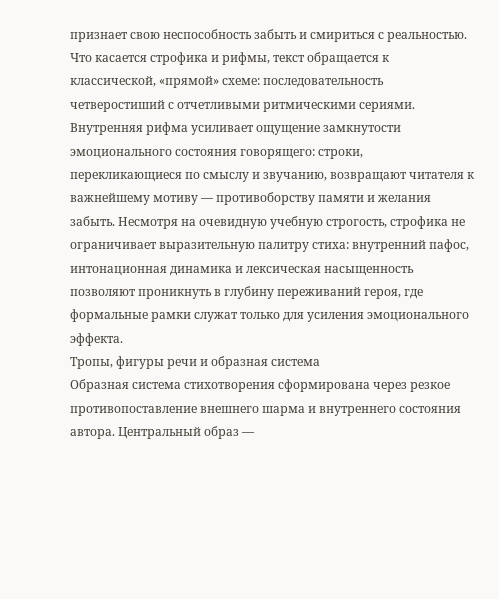признает свою неспособность забыть и смириться с реальностью.
Что касается строфика и рифмы, текст обращается к классической, «прямой» схеме: последовательность четверостиший с отчетливыми ритмическими сериями. Внутренняя рифма усиливает ощущение замкнутости эмоционального состояния говорящего: строки, перекликающиеся по смыслу и звучанию, возвращают читателя к важнейшему мотиву — противоборству памяти и желания забыть. Несмотря на очевидную учебную строгость, строфика не ограничивает выразительную палитру стиха: внутренний пафос, интонационная динамика и лексическая насыщенность позволяют проникнуть в глубину переживаний героя, где формальные рамки служат только для усиления эмоционального эффекта.
Тропы, фигуры речи и образная система
Образная система стихотворения сформирована через резкое противопоставление внешнего шарма и внутреннего состояния автора. Центральный образ —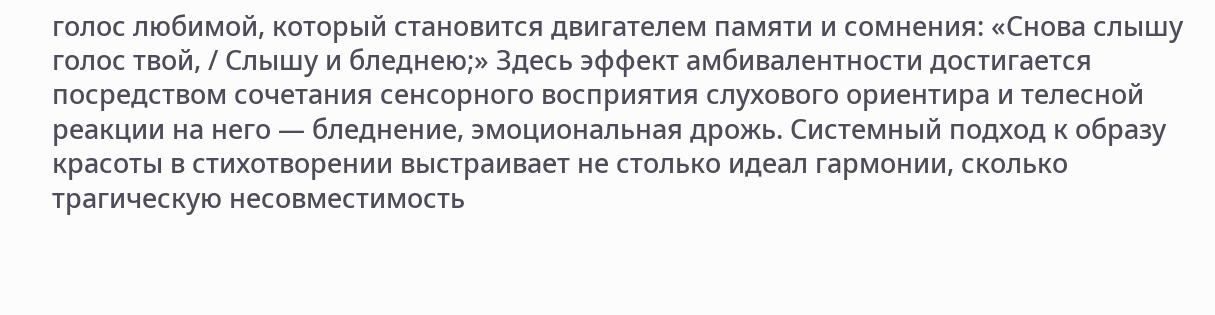голос любимой, который становится двигателем памяти и сомнения: «Снова слышу голос твой, / Слышу и бледнею;» Здесь эффект амбивалентности достигается посредством сочетания сенсорного восприятия слухового ориентира и телесной реакции на него — бледнение, эмоциональная дрожь. Системный подход к образу красоты в стихотворении выстраивает не столько идеал гармонии, сколько трагическую несовместимость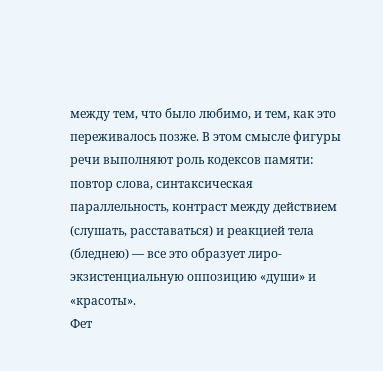между тем, что было любимо, и тем, как это переживалось позже. В этом смысле фигуры речи выполняют роль кодексов памяти: повтор слова, синтаксическая параллельность, контраст между действием (слушать, расставаться) и реакцией тела (бледнею) — все это образует лиро-экзистенциальную оппозицию «души» и «красоты».
Фет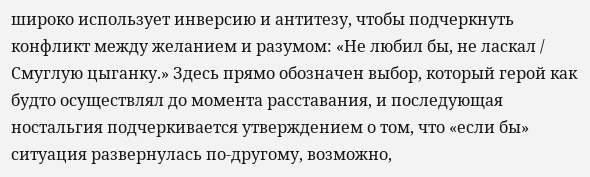широко использует инверсию и антитезу, чтобы подчеркнуть конфликт между желанием и разумом: «Не любил бы, не ласкал / Смуглую цыганку.» Здесь прямо обозначен выбор, который герой как будто осуществлял до момента расставания, и последующая ностальгия подчеркивается утверждением о том, что «если бы» ситуация развернулась по-другому, возможно,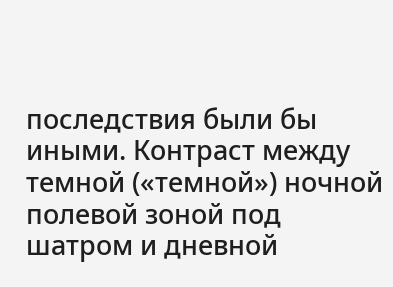последствия были бы иными. Контраст между темной («темной») ночной полевой зоной под шатром и дневной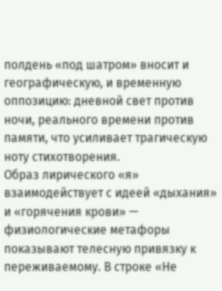полдень «под шатром» вносит и географическую, и временную оппозицию: дневной свет против ночи, реального времени против памяти, что усиливает трагическую ноту стихотворения.
Образ лирического «я» взаимодействует с идеей «дыхания» и «горячения крови» — физиологические метафоры показывают телесную привязку к переживаемому. В строке «Не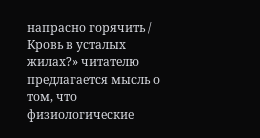напрасно горячить / Кровь в усталых жилах?» читателю предлагается мысль о том, что физиологические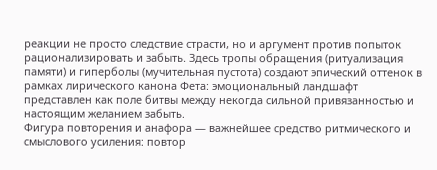реакции не просто следствие страсти, но и аргумент против попыток рационализировать и забыть. Здесь тропы обращения (ритуализация памяти) и гиперболы (мучительная пустота) создают эпический оттенок в рамках лирического канона Фета: эмоциональный ландшафт представлен как поле битвы между некогда сильной привязанностью и настоящим желанием забыть.
Фигура повторения и анафора — важнейшее средство ритмического и смыслового усиления: повтор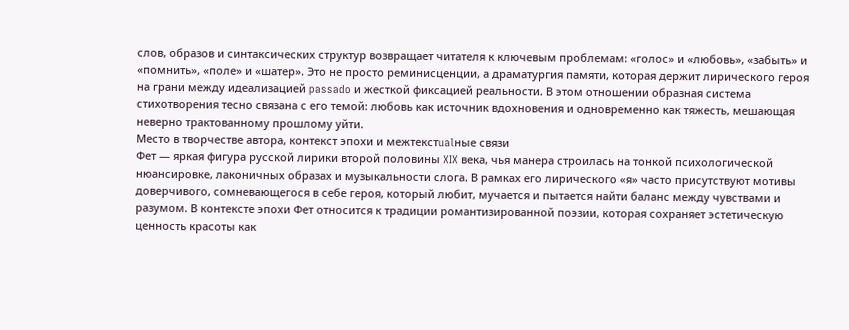слов, образов и синтаксических структур возвращает читателя к ключевым проблемам: «голос» и «любовь», «забыть» и «помнить», «поле» и «шатер». Это не просто реминисценции, а драматургия памяти, которая держит лирического героя на грани между идеализацией passado и жесткой фиксацией реальности. В этом отношении образная система стихотворения тесно связана с его темой: любовь как источник вдохновения и одновременно как тяжесть, мешающая неверно трактованному прошлому уйти.
Место в творчестве автора, контекст эпохи и межтекстualные связи
Фет — яркая фигура русской лирики второй половины XIX века, чья манера строилась на тонкой психологической нюансировке, лаконичных образах и музыкальности слога. В рамках его лирического «я» часто присутствуют мотивы доверчивого, сомневающегося в себе героя, который любит, мучается и пытается найти баланс между чувствами и разумом. В контексте эпохи Фет относится к традиции романтизированной поэзии, которая сохраняет эстетическую ценность красоты как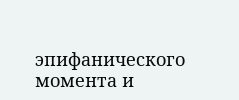эпифанического момента и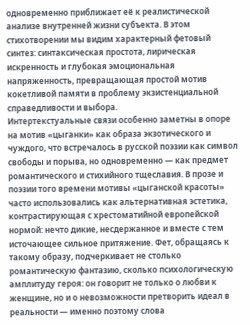одновременно приближает её к реалистической анализе внутренней жизни субъекта. В этом стихотворении мы видим характерный фетовый синтез: синтаксическая простота, лирическая искренность и глубокая эмоциональная напряженность, превращающая простой мотив кокетливой памяти в проблему экзистенциальной справедливости и выбора.
Интертекстуальные связи особенно заметны в опоре на мотив «цыганки» как образа экзотического и чуждого, что встречалось в русской поэзии как символ свободы и порыва, но одновременно — как предмет романтического и стихийного тщеславия. В прозе и поэзии того времени мотивы «цыганской красоты» часто использовались как альтернативная эстетика, контрастирующая с хрестоматийной европейской нормой: нечто дикие, несдержанное и вместе с тем источающее сильное притяжение. Фет, обращаясь к такому образу, подчеркивает не столько романтическую фантазию, сколько психологическую амплитуду героя: он говорит не только о любви к женщине, но и о невозможности претворить идеал в реальности — именно поэтому слова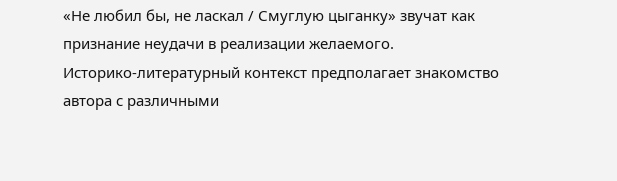«Не любил бы, не ласкал / Смуглую цыганку» звучат как признание неудачи в реализации желаемого.
Историко-литературный контекст предполагает знакомство автора с различными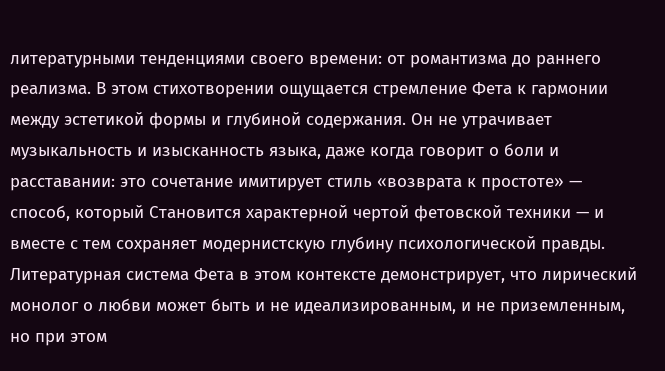литературными тенденциями своего времени: от романтизма до раннего реализма. В этом стихотворении ощущается стремление Фета к гармонии между эстетикой формы и глубиной содержания. Он не утрачивает музыкальность и изысканность языка, даже когда говорит о боли и расставании: это сочетание имитирует стиль «возврата к простоте» — способ, который Становится характерной чертой фетовской техники — и вместе с тем сохраняет модернистскую глубину психологической правды. Литературная система Фета в этом контексте демонстрирует, что лирический монолог о любви может быть и не идеализированным, и не приземленным, но при этом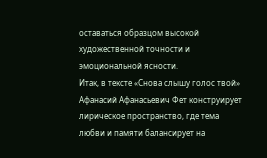оставаться образцом высокой художественной точности и эмоциональной ясности.
Итак, в тексте «Снова слышу голос твой» Афанасий Афанасьевич Фет конструирует лирическое пространство, где тема любви и памяти балансирует на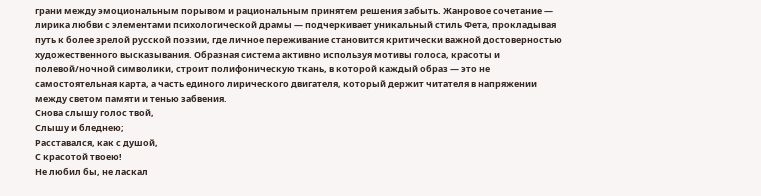грани между эмоциональным порывом и рациональным принятем решения забыть. Жанровое сочетание — лирика любви с элементами психологической драмы — подчеркивает уникальный стиль Фета, прокладывая путь к более зрелой русской поэзии, где личное переживание становится критически важной достоверностью художественного высказывания. Образная система активно используя мотивы голоса, красоты и полевой/ночной символики, строит полифоническую ткань, в которой каждый образ — это не самостоятельная карта, а часть единого лирического двигателя, который держит читателя в напряжении между светом памяти и тенью забвения.
Снова слышу голос твой,
Слышу и бледнею;
Расставался, как с душой,
С красотой твоею!
Не любил бы, не ласкал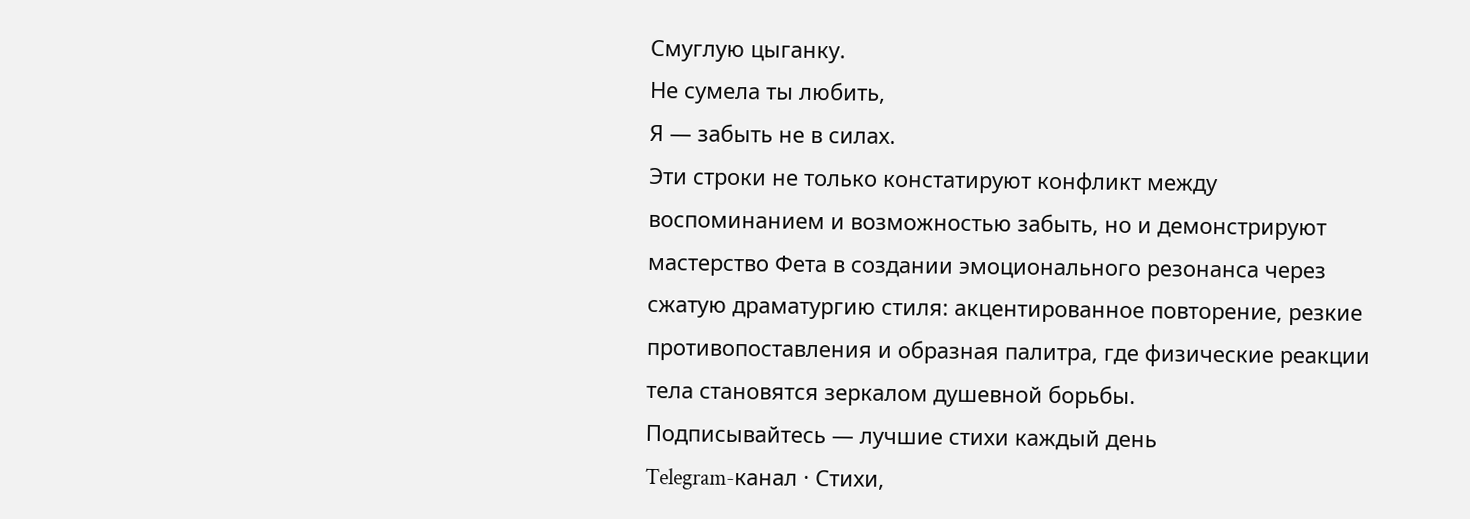Смуглую цыганку.
Не сумела ты любить,
Я — забыть не в силах.
Эти строки не только констатируют конфликт между воспоминанием и возможностью забыть, но и демонстрируют мастерство Фета в создании эмоционального резонанса через сжатую драматургию стиля: акцентированное повторение, резкие противопоставления и образная палитра, где физические реакции тела становятся зеркалом душевной борьбы.
Подписывайтесь — лучшие стихи каждый день
Telegram-канал · Стихи,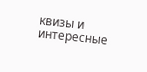квизы и интересные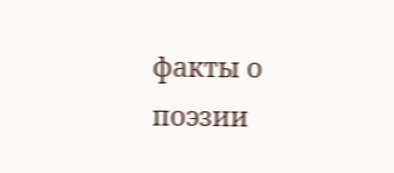факты о поэзии